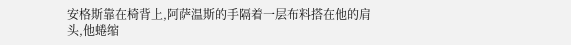安格斯靠在椅背上,阿萨温斯的手隔着一层布料搭在他的肩头,他蜷缩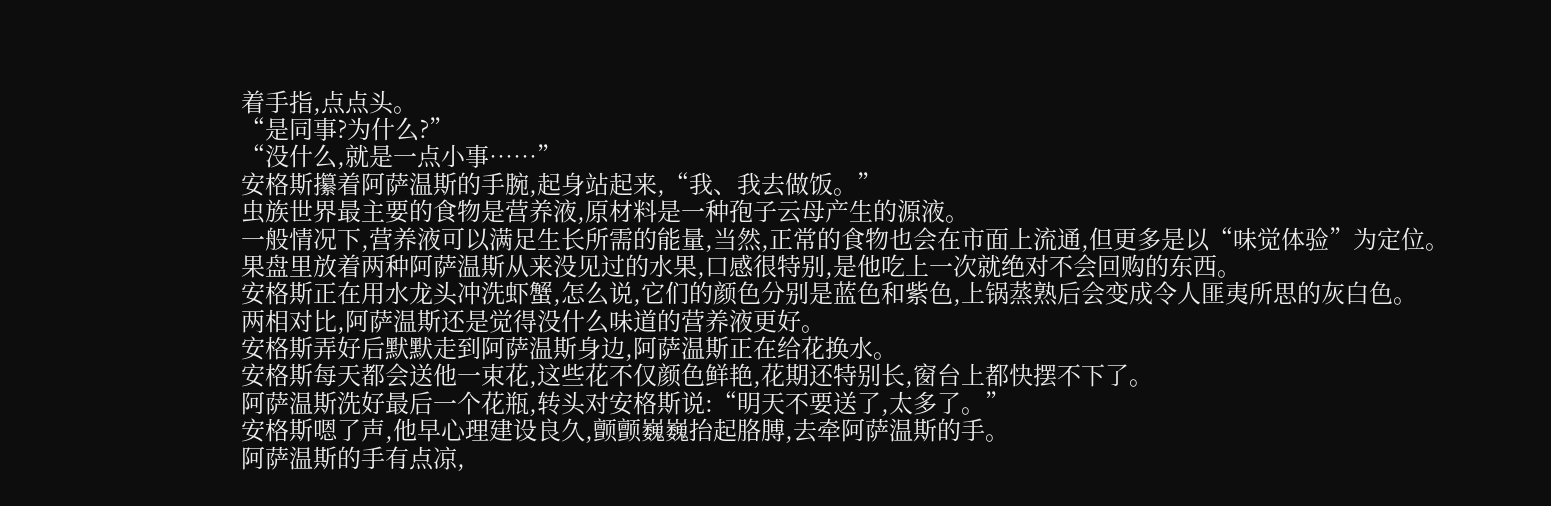着手指,点点头。
“是同事?为什么?”
“没什么,就是一点小事……”
安格斯攥着阿萨温斯的手腕,起身站起来,“我、我去做饭。”
虫族世界最主要的食物是营养液,原材料是一种孢子云母产生的源液。
一般情况下,营养液可以满足生长所需的能量,当然,正常的食物也会在市面上流通,但更多是以“味觉体验”为定位。
果盘里放着两种阿萨温斯从来没见过的水果,口感很特别,是他吃上一次就绝对不会回购的东西。
安格斯正在用水龙头冲洗虾蟹,怎么说,它们的颜色分别是蓝色和紫色,上锅蒸熟后会变成令人匪夷所思的灰白色。
两相对比,阿萨温斯还是觉得没什么味道的营养液更好。
安格斯弄好后默默走到阿萨温斯身边,阿萨温斯正在给花换水。
安格斯每天都会送他一束花,这些花不仅颜色鲜艳,花期还特别长,窗台上都快摆不下了。
阿萨温斯洗好最后一个花瓶,转头对安格斯说:“明天不要送了,太多了。”
安格斯嗯了声,他早心理建设良久,颤颤巍巍抬起胳膊,去牵阿萨温斯的手。
阿萨温斯的手有点凉,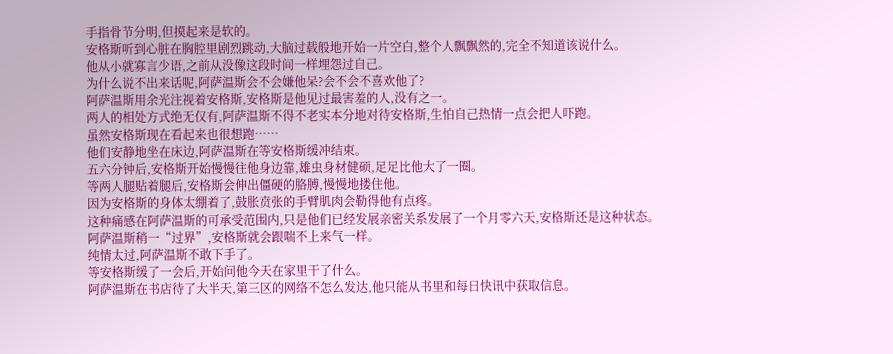手指骨节分明,但摸起来是软的。
安格斯听到心脏在胸腔里剧烈跳动,大脑过载般地开始一片空白,整个人飘飘然的,完全不知道该说什么。
他从小就寡言少语,之前从没像这段时间一样埋怨过自己。
为什么说不出来话呢,阿萨温斯会不会嫌他呆?会不会不喜欢他了?
阿萨温斯用余光注视着安格斯,安格斯是他见过最害羞的人,没有之一。
两人的相处方式绝无仅有,阿萨温斯不得不老实本分地对待安格斯,生怕自己热情一点会把人吓跑。
虽然安格斯现在看起来也很想跑……
他们安静地坐在床边,阿萨温斯在等安格斯缓冲结束。
五六分钟后,安格斯开始慢慢往他身边靠,雄虫身材健硕,足足比他大了一圈。
等两人腿贴着腿后,安格斯会伸出僵硬的胳膊,慢慢地搂住他。
因为安格斯的身体太绷着了,鼓胀贲张的手臂肌肉会勒得他有点疼。
这种痛感在阿萨温斯的可承受范围内,只是他们已经发展亲密关系发展了一个月零六天,安格斯还是这种状态。
阿萨温斯稍一“过界”,安格斯就会跟喘不上来气一样。
纯情太过,阿萨温斯不敢下手了。
等安格斯缓了一会后,开始问他今天在家里干了什么。
阿萨温斯在书店待了大半天,第三区的网络不怎么发达,他只能从书里和每日快讯中获取信息。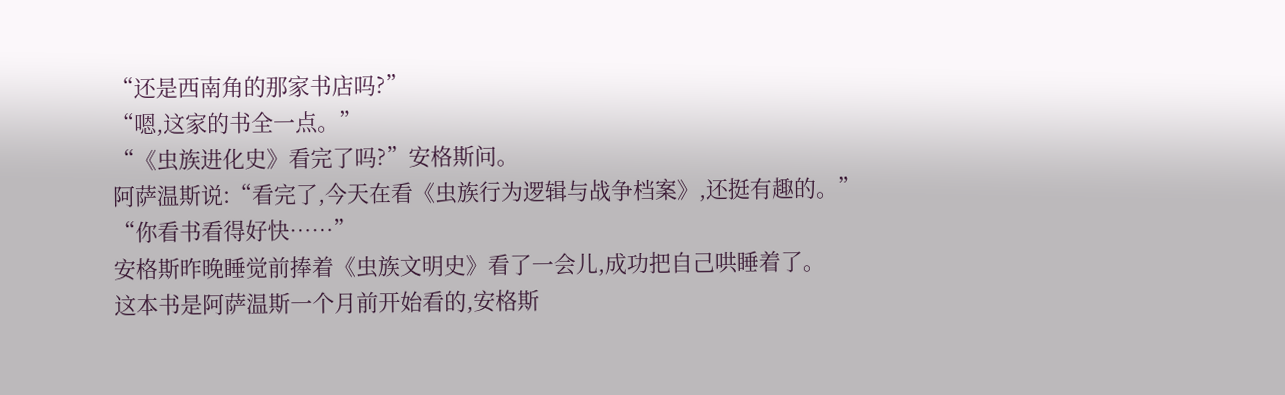“还是西南角的那家书店吗?”
“嗯,这家的书全一点。”
“《虫族进化史》看完了吗?”安格斯问。
阿萨温斯说:“看完了,今天在看《虫族行为逻辑与战争档案》,还挺有趣的。”
“你看书看得好快……”
安格斯昨晚睡觉前捧着《虫族文明史》看了一会儿,成功把自己哄睡着了。
这本书是阿萨温斯一个月前开始看的,安格斯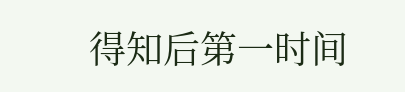得知后第一时间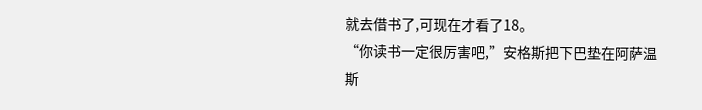就去借书了,可现在才看了18。
“你读书一定很厉害吧,”安格斯把下巴垫在阿萨温斯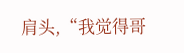肩头,“我觉得哥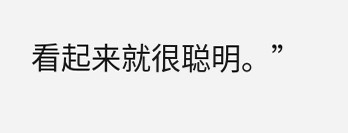看起来就很聪明。”